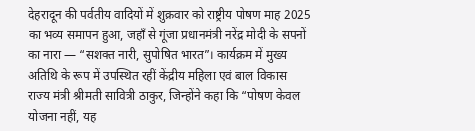देहरादून की पर्वतीय वादियों में शुक्रवार को राष्ट्रीय पोषण माह 2025 का भव्य समापन हुआ, जहाँ से गूंजा प्रधानमंत्री नरेंद्र मोदी के सपनों का नारा — “सशक्त नारी, सुपोषित भारत”। कार्यक्रम में मुख्य अतिथि के रूप में उपस्थित रहीं केंद्रीय महिला एवं बाल विकास राज्य मंत्री श्रीमती सावित्री ठाकुर, जिन्होंने कहा कि “पोषण केवल योजना नहीं, यह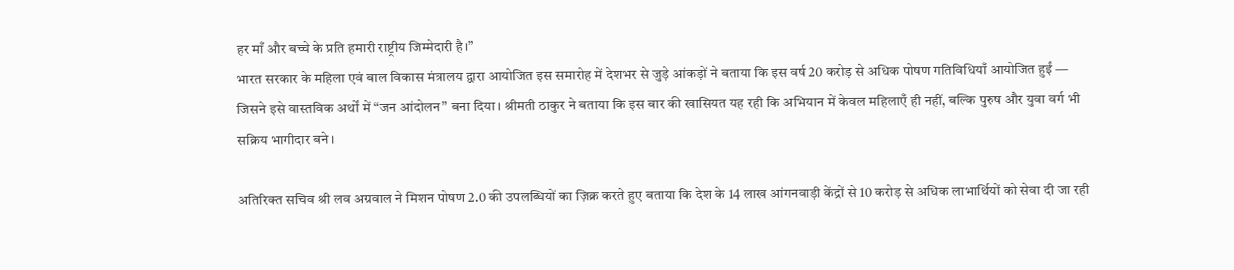हर माँ और बच्चे के प्रति हमारी राष्ट्रीय जिम्मेदारी है।”
भारत सरकार के महिला एवं बाल विकास मंत्रालय द्वारा आयोजित इस समारोह में देशभर से जुड़े आंकड़ों ने बताया कि इस वर्ष 20 करोड़ से अधिक पोषण गतिविधियाँ आयोजित हुईं — जिसने इसे वास्तविक अर्थों में “जन आंदोलन” बना दिया। श्रीमती ठाकुर ने बताया कि इस बार की खासियत यह रही कि अभियान में केवल महिलाएँ ही नहीं, बल्कि पुरुष और युवा वर्ग भी सक्रिय भागीदार बने।

अतिरिक्त सचिव श्री लव अग्रवाल ने मिशन पोषण 2.0 की उपलब्धियों का ज़िक्र करते हुए बताया कि देश के 14 लाख आंगनवाड़ी केंद्रों से 10 करोड़ से अधिक लाभार्थियों को सेवा दी जा रही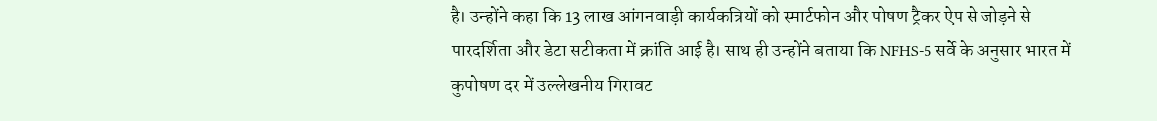है। उन्होंने कहा कि 13 लाख आंगनवाड़ी कार्यकत्रियों को स्मार्टफोन और पोषण ट्रैकर ऐप से जोड़ने से पारदर्शिता और डेटा सटीकता में क्रांति आई है। साथ ही उन्होंने बताया कि NFHS-5 सर्वे के अनुसार भारत में कुपोषण दर में उल्लेखनीय गिरावट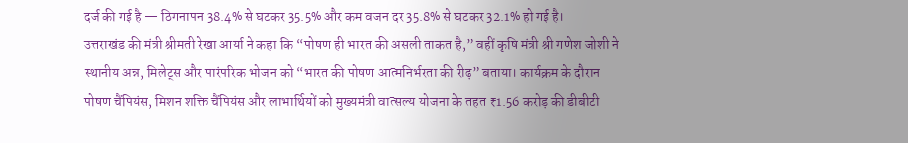दर्ज की गई है — ठिगनापन 38.4% से घटकर 35.5% और कम वजन दर 35.8% से घटकर 32.1% हो गई है।
उत्तराखंड की मंत्री श्रीमती रेखा आर्या ने कहा कि “पोषण ही भारत की असली ताकत है,” वहीं कृषि मंत्री श्री गणेश जोशी ने स्थानीय अन्न, मिलेट्स और पारंपरिक भोजन को “भारत की पोषण आत्मनिर्भरता की रीढ़” बताया। कार्यक्रम के दौरान पोषण चैंपियंस, मिशन शक्ति चैंपियंस और लाभार्थियों को मुख्यमंत्री वात्सल्य योजना के तहत ₹1.56 करोड़ की डीबीटी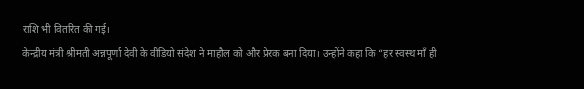राशि भी वितरित की गई।
केन्द्रीय मंत्री श्रीमती अन्नपूर्णा देवी के वीडियो संदेश ने माहौल को और प्रेरक बना दिया। उन्होंने कहा कि “हर स्वस्थ माँ ही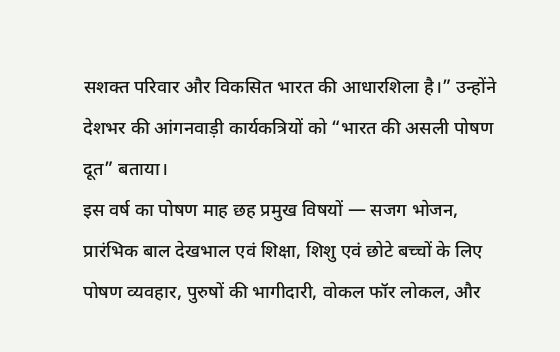सशक्त परिवार और विकसित भारत की आधारशिला है।” उन्होंने देशभर की आंगनवाड़ी कार्यकत्रियों को “भारत की असली पोषण दूत” बताया।
इस वर्ष का पोषण माह छह प्रमुख विषयों — सजग भोजन, प्रारंभिक बाल देखभाल एवं शिक्षा, शिशु एवं छोटे बच्चों के लिए पोषण व्यवहार, पुरुषों की भागीदारी, वोकल फॉर लोकल, और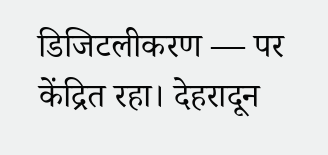डिजिटलीकरण — पर केंद्रित रहा। देहरादून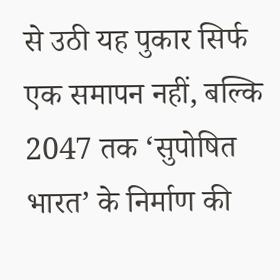से उठी यह पुकार सिर्फ एक समापन नहीं, बल्कि 2047 तक ‘सुपोषित भारत’ के निर्माण की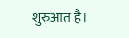शुरुआत है।